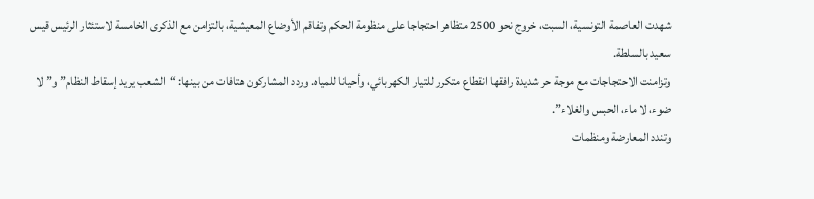شهدت العاصمة التونسية، السبت، خروج نحو 2500 متظاهر احتجاجا على منظومة الحكم وتفاقم الأوضاع المعيشية، بالتزامن مع الذكرى الخامسة لاستئثار الرئيس قيس سعيد بالسلطة.
وتزامنت الاحتجاجات مع موجة حر شديدة رافقها انقطاع متكرر للتيار الكهربائي، وأحيانا للمياه. وردد المشاركون هتافات من بينها: “الشعب يريد إسقاط النظام” و”لا ضوء، لا ماء، الحبس والغلاء”.
وتندد المعارضة ومنظمات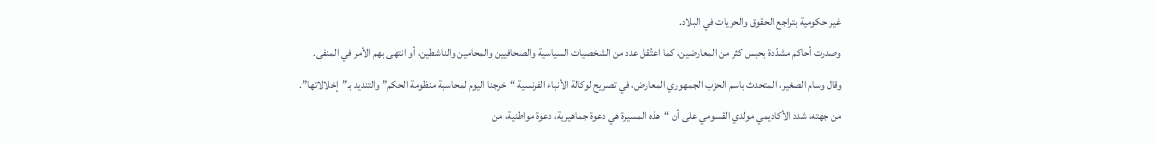غير حكومية بتراجع الحقوق والحريات في البلاد.
وصدرت أحاكم مشدّدة بحبس كثر من المعارضين، كما اعتُقل عدد من الشخصيات السياسية والصحافيين والمحامين والناشطين، أو انتهى بهم الأمر في المنفى.
وقال وسام الصغير، المتحدث باسم الحزب الجمهوري المعارض، في تصريح لوكالة الأنباء الفرنسية “خرجنا اليوم لمحاسبة منظومة الحكم” والتنديد بـ”إخلالاتها”.
من جهته، شدد الأكاديمي مولدي القسومي على أن “هذه المسيرة هي دعوة جماهيرية، دعوة مواطنية، من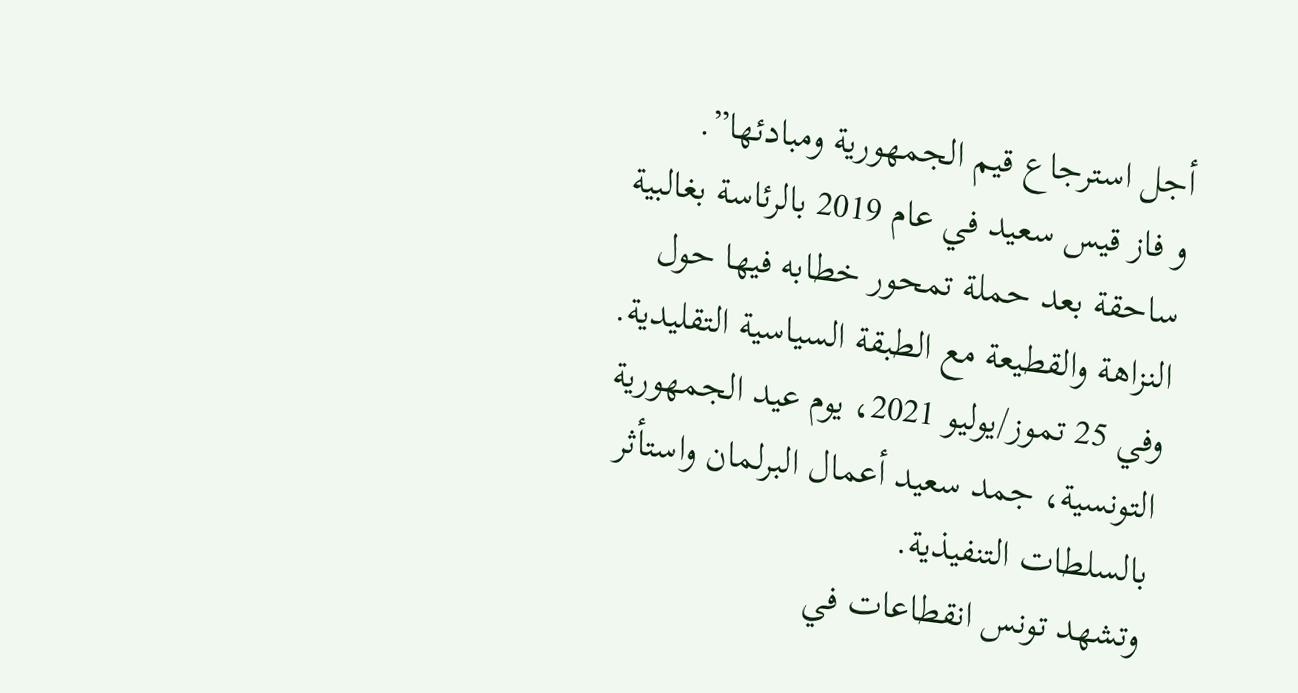أجل استرجاع قيم الجمهورية ومبادئها”.
و فاز قيس سعيد في عام 2019 بالرئاسة بغالبية ساحقة بعد حملة تمحور خطابه فيها حول النزاهة والقطيعة مع الطبقة السياسية التقليدية.
وفي 25 تموز/يوليو 2021، يوم عيد الجمهورية التونسية، جمد سعيد أعمال البرلمان واستأثر بالسلطات التنفيذية.
وتشهد تونس انقطاعات في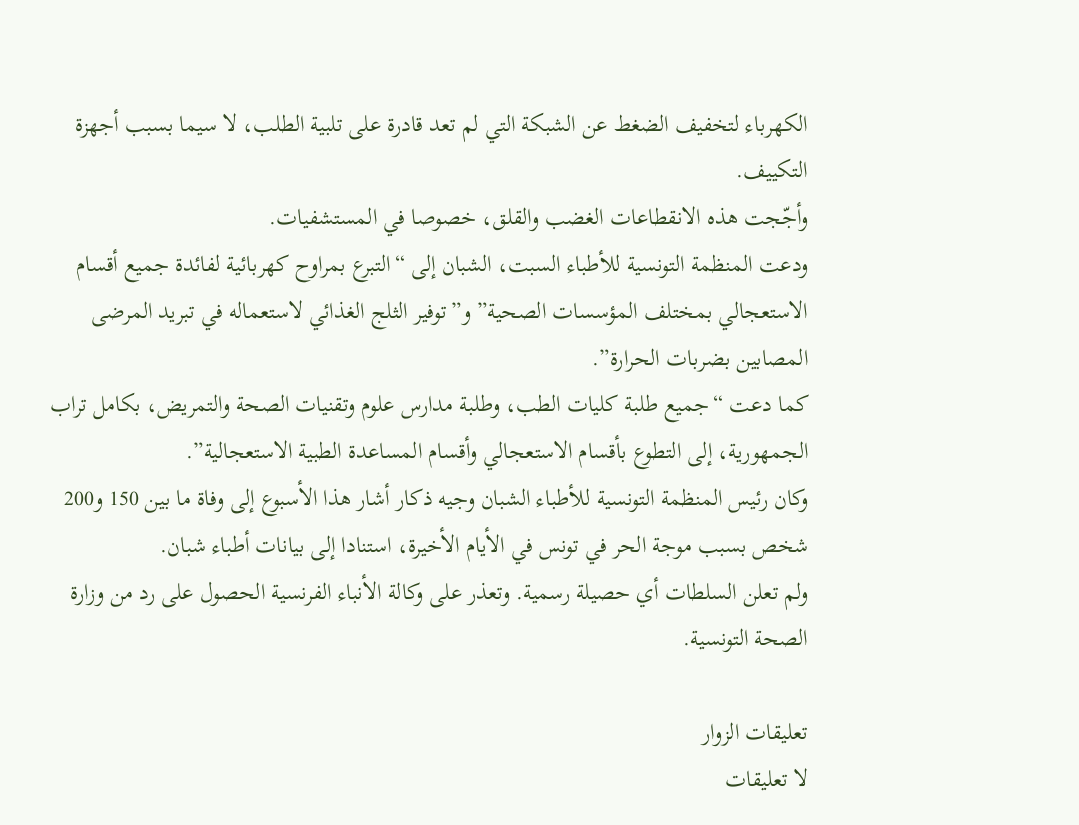الكهرباء لتخفيف الضغط عن الشبكة التي لم تعد قادرة على تلبية الطلب، لا سيما بسبب أجهزة التكييف.
وأجّجت هذه الانقطاعات الغضب والقلق، خصوصا في المستشفيات.
ودعت المنظمة التونسية للأطباء السبت، الشبان إلى “التبرع بمراوح كهربائية لفائدة جميع أقسام الاستعجالي بمختلف المؤسسات الصحية” و”توفير الثلج الغذائي لاستعماله في تبريد المرضى المصابين بضربات الحرارة”.
كما دعت “جميع طلبة كليات الطب، وطلبة مدارس علوم وتقنيات الصحة والتمريض، بكامل تراب الجمهورية، إلى التطوع بأقسام الاستعجالي وأقسام المساعدة الطبية الاستعجالية”.
وكان رئيس المنظمة التونسية للأطباء الشبان وجيه ذكار أشار هذا الأسبوع إلى وفاة ما بين 150 و200 شخص بسبب موجة الحر في تونس في الأيام الأخيرة، استنادا إلى بيانات أطباء شبان.
ولم تعلن السلطات أي حصيلة رسمية. وتعذر على وكالة الأنباء الفرنسية الحصول على رد من وزارة الصحة التونسية.

تعليقات الزوار
لا تعليقات